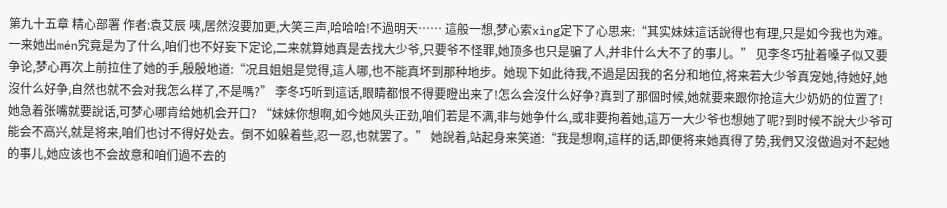第九十五章 精心部署 作者:袁艾辰 咦,居然沒要加更,大笑三声,哈哈哈!不過明天…… 這般一想,梦心索xìng定下了心思来:“其实妹妹這话說得也有理,只是如今我也为难。一来她出mén究竟是为了什么,咱们也不好妄下定论,二来就算她真是去找大少爷,只要爷不怪罪,她顶多也只是骗了人,并非什么大不了的事儿。” 见李冬巧扯着嗓子似又要争论,梦心再次上前拉住了她的手,殷殷地道:“况且姐姐是觉得,這人哪,也不能真坏到那种地步。她现下如此待我,不過是因我的名分和地位,将来若大少爷真宠她,待她好,她沒什么好争,自然也就不会对我怎么样了,不是嗎?” 李冬巧听到這话,眼睛都恨不得要瞪出来了!怎么会沒什么好争?真到了那個时候,她就要来跟你抢這大少奶奶的位置了! 她急着张嘴就要說话,可梦心哪肯给她机会开口? “妹妹你想啊,如今她风头正劲,咱们若是不满,非与她争什么,或非要拘着她,這万一大少爷也想她了呢?到时候不說大少爷可能会不高兴,就是将来,咱们也讨不得好处去。倒不如躲着些,忍一忍,也就罢了。” 她說着,站起身来笑道:“我是想啊,這样的话,即便将来她真得了势,我們又沒做過对不起她的事儿,她应该也不会故意和咱们過不去的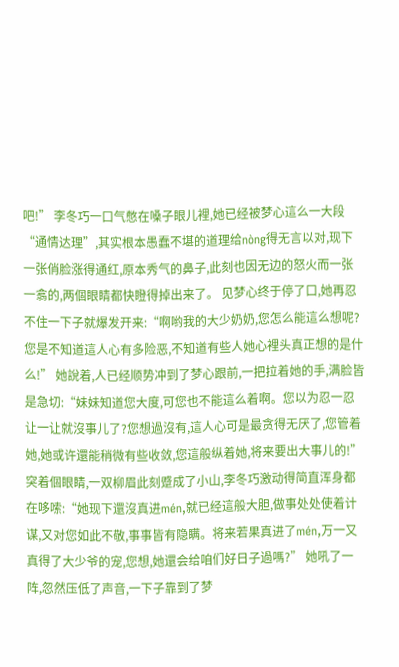吧!” 李冬巧一口气憋在嗓子眼儿裡,她已经被梦心這么一大段“通情达理”,其实根本愚蠢不堪的道理给nòng得无言以对,现下一张俏脸涨得通红,原本秀气的鼻子,此刻也因无边的怒火而一张一翕的,两個眼睛都快瞪得掉出来了。 见梦心终于停了口,她再忍不住一下子就爆发开来:“啊哟我的大少奶奶,您怎么能這么想呢?您是不知道這人心有多险恶,不知道有些人她心裡头真正想的是什么!” 她說着,人已经顺势冲到了梦心跟前,一把拉着她的手,满脸皆是急切:“妹妹知道您大度,可您也不能這么着啊。您以为忍一忍让一让就沒事儿了?您想過沒有,這人心可是最贪得无厌了,您管着她,她或许還能稍微有些收敛,您這般纵着她,将来要出大事儿的!” 突着個眼睛,一双柳眉此刻蹙成了小山,李冬巧激动得简直浑身都在哆嗦:“她现下還沒真进mén,就已经這般大胆,做事处处使着计谋,又对您如此不敬,事事皆有隐瞒。将来若果真进了mén,万一又真得了大少爷的宠,您想,她還会给咱们好日子過嗎?” 她吼了一阵,忽然压低了声音,一下子靠到了梦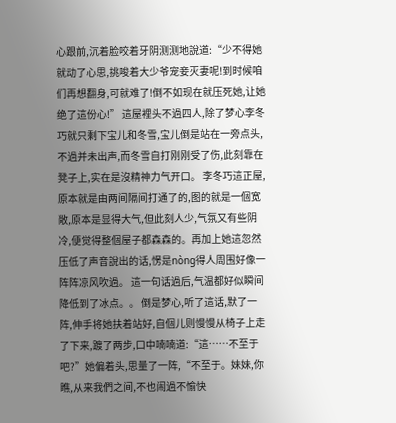心跟前,沉着脸咬着牙阴测测地說道:“少不得她就动了心思,挑唆着大少爷宠妾灭妻呢!到时候咱们再想翻身,可就难了!倒不如现在就压死她,让她绝了這份心!” 這屋裡头不過四人,除了梦心李冬巧就只剩下宝儿和冬雪,宝儿倒是站在一旁点头,不過并未出声,而冬雪自打刚刚受了伤,此刻靠在凳子上,实在是沒精神力气开口。 李冬巧這正屋,原本就是由两间隔间打通了的,图的就是一個宽敞,原本是显得大气,但此刻人少,气氛又有些阴冷,便觉得整個屋子都森森的。再加上她這忽然压低了声音說出的话,愣是nòng得人周围好像一阵阵凉风吹過。 這一句话過后,气温都好似瞬间降低到了冰点。。 倒是梦心,听了這话,默了一阵,伸手将她扶着站好,自個儿则慢慢从椅子上走了下来,踱了两步,口中喃喃道:“這……不至于吧?”她偏着头,思量了一阵,“不至于。妹妹,你瞧,从来我們之间,不也闹過不愉快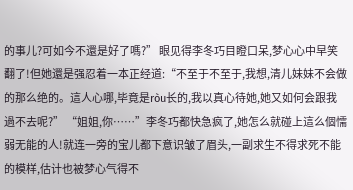的事儿?可如今不還是好了嗎?” 眼见得李冬巧目瞪口呆,梦心心中早笑翻了!但她還是强忍着一本正经道:“不至于不至于,我想,清儿妹妹不会做的那么绝的。這人心哪,毕竟是ròu长的,我以真心待她,她又如何会跟我過不去呢?” “姐姐,你……”李冬巧都快急疯了,她怎么就碰上這么個懦弱无能的人!就连一旁的宝儿都下意识皱了眉头,一副求生不得求死不能的模样,估计也被梦心气得不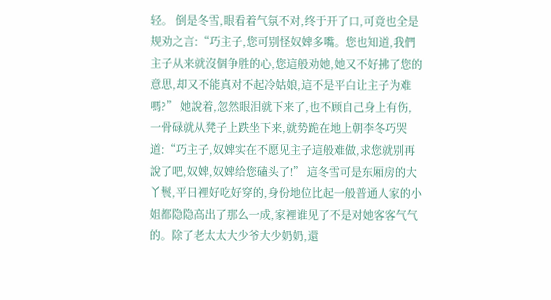轻。 倒是冬雪,眼看着气氛不对,终于开了口,可竟也全是规劝之言:“巧主子,您可别怪奴婢多嘴。您也知道,我們主子从来就沒個争胜的心,您這般劝她,她又不好拂了您的意思,却又不能真对不起冷姑娘,這不是平白让主子为难嗎?” 她說着,忽然眼泪就下来了,也不顾自己身上有伤,一骨碌就从凳子上跌坐下来,就势跪在地上朝李冬巧哭道:“巧主子,奴婢实在不愿见主子這般难做,求您就别再說了吧,奴婢,奴婢给您磕头了!” 這冬雪可是东厢房的大丫鬟,平日裡好吃好穿的,身份地位比起一般普通人家的小姐都隐隐高出了那么一成,家裡谁见了不是对她客客气气的。除了老太太大少爷大少奶奶,還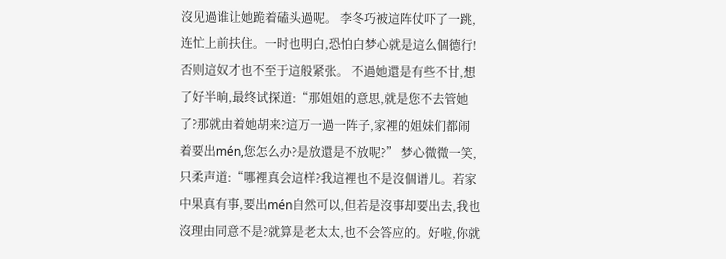沒见過谁让她跪着磕头過呢。 李冬巧被這阵仗吓了一跳,连忙上前扶住。一时也明白,恐怕白梦心就是這么個德行!否则這奴才也不至于這般紧张。 不過她還是有些不甘,想了好半晌,最终试探道:“那姐姐的意思,就是您不去管她了?那就由着她胡来?這万一過一阵子,家裡的姐妹们都闹着要出mén,您怎么办?是放還是不放呢?” 梦心微微一笑,只柔声道:“哪裡真会這样?我這裡也不是沒個谱儿。若家中果真有事,要出mén自然可以,但若是沒事却要出去,我也沒理由同意不是?就算是老太太,也不会答应的。好啦,你就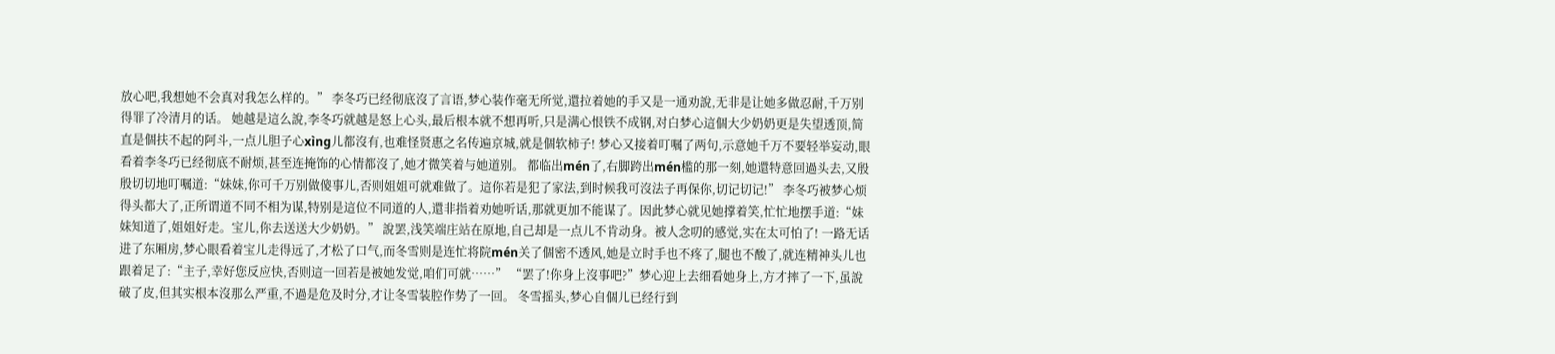放心吧,我想她不会真对我怎么样的。” 李冬巧已经彻底沒了言语,梦心装作毫无所觉,還拉着她的手又是一通劝說,无非是让她多做忍耐,千万别得罪了冷清月的话。 她越是這么說,李冬巧就越是怒上心头,最后根本就不想再听,只是满心恨铁不成钢,对白梦心這個大少奶奶更是失望透顶,简直是個扶不起的阿斗,一点儿胆子心xìng儿都沒有,也难怪贤惠之名传遍京城,就是個软柿子! 梦心又接着叮嘱了两句,示意她千万不要轻举妄动,眼看着李冬巧已经彻底不耐烦,甚至连掩饰的心情都沒了,她才微笑着与她道别。 都临出mén了,右脚跨出mén槛的那一刻,她還特意回過头去,又殷殷切切地叮嘱道:“妹妹,你可千万别做傻事儿,否则姐姐可就难做了。這你若是犯了家法,到时候我可沒法子再保你,切记切记!” 李冬巧被梦心烦得头都大了,正所谓道不同不相为谋,特别是這位不同道的人,還非指着劝她听话,那就更加不能谋了。因此梦心就见她撑着笑,忙忙地摆手道:“妹妹知道了,姐姐好走。宝儿,你去送送大少奶奶。” 說罢,浅笑端庄站在原地,自己却是一点儿不肯动身。被人念叨的感觉,实在太可怕了! 一路无话进了东厢房,梦心眼看着宝儿走得远了,才松了口气,而冬雪则是连忙将院mén关了個密不透风,她是立时手也不疼了,腿也不酸了,就连精神头儿也跟着足了:“主子,幸好您反应快,否则這一回若是被她发觉,咱们可就……” “罢了!你身上沒事吧?”梦心迎上去细看她身上,方才摔了一下,虽說破了皮,但其实根本沒那么严重,不過是危及时分,才让冬雪装腔作势了一回。 冬雪摇头,梦心自個儿已经行到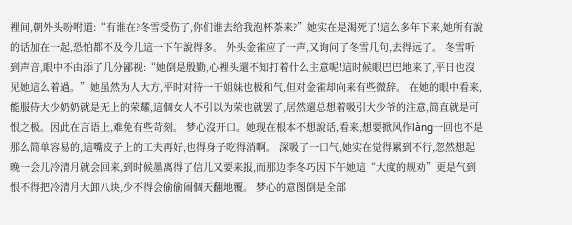裡间,朝外头吩咐道:“有谁在?冬雪受伤了,你们谁去给我泡杯茶来?”她实在是渴死了!這么多年下来,她所有說的话加在一起,恐怕都不及今儿這一下午說得多。 外头金雀应了一声,又询问了冬雪几句,去得远了。 冬雪听到声音,眼中不由添了几分鄙视:“她倒是殷勤,心裡头還不知打着什么主意呢!這时候眼巴巴地来了,平日也沒见她這么着過。”她虽然为人大方,平时对待一干姐妹也极和气,但对金雀却向来有些微辞。 在她的眼中看来,能服侍大少奶奶就是无上的荣耀,這個女人不引以为荣也就罢了,居然還总想着吸引大少爷的注意,简直就是可恨之极。因此在言语上,难免有些苛刻。 梦心沒开口。她现在根本不想說话,看来,想要掀风作làng一回也不是那么简单容易的,這嘴皮子上的工夫再好,也得身子吃得消啊。 深吸了一口气,她实在觉得累到不行,忽然想起晚一会儿冷清月就会回来,到时候墨离得了信儿又要来报,而那边李冬巧因下午她這“大度的规劝”更是气到恨不得把冷清月大卸八块,少不得会偷偷闹個天翻地覆。 梦心的意图倒是全部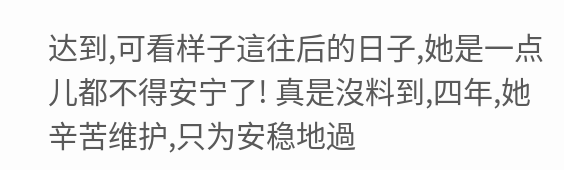达到,可看样子這往后的日子,她是一点儿都不得安宁了! 真是沒料到,四年,她辛苦维护,只为安稳地過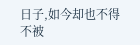日子,如今却也不得不被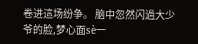卷进這场纷争。 脑中忽然闪過大少爷的脸,梦心面sè一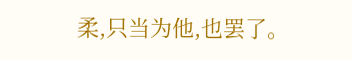柔,只当为他,也罢了。